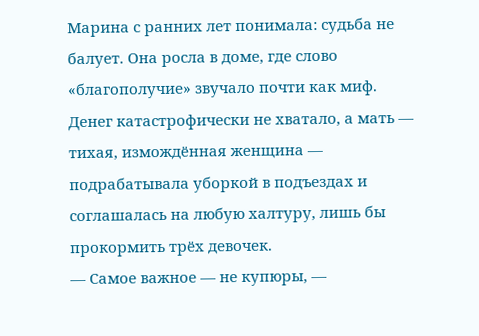Марина с ранних лет понимала: судьба не балует. Она росла в доме, где слово «благополучие» звучало почти как миф. Денег катастрофически не хватало, а мать — тихая, измождённая женщина — подрабатывала уборкой в подъездах и соглашалась на любую халтуру, лишь бы прокормить трёх девочек.
— Самое важное — не купюры, —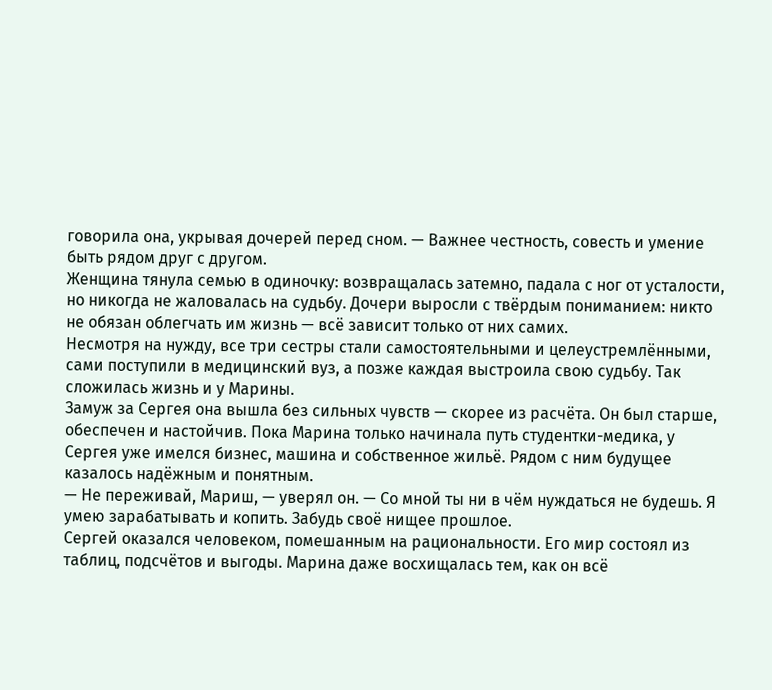говорила она, укрывая дочерей перед сном. — Важнее честность, совесть и умение быть рядом друг с другом.
Женщина тянула семью в одиночку: возвращалась затемно, падала с ног от усталости, но никогда не жаловалась на судьбу. Дочери выросли с твёрдым пониманием: никто не обязан облегчать им жизнь — всё зависит только от них самих.
Несмотря на нужду, все три сестры стали самостоятельными и целеустремлёнными, сами поступили в медицинский вуз, а позже каждая выстроила свою судьбу. Так сложилась жизнь и у Марины.
Замуж за Сергея она вышла без сильных чувств — скорее из расчёта. Он был старше, обеспечен и настойчив. Пока Марина только начинала путь студентки-медика, у Сергея уже имелся бизнес, машина и собственное жильё. Рядом с ним будущее казалось надёжным и понятным.
— Не переживай, Мариш, — уверял он. — Со мной ты ни в чём нуждаться не будешь. Я умею зарабатывать и копить. Забудь своё нищее прошлое.
Сергей оказался человеком, помешанным на рациональности. Его мир состоял из таблиц, подсчётов и выгоды. Марина даже восхищалась тем, как он всё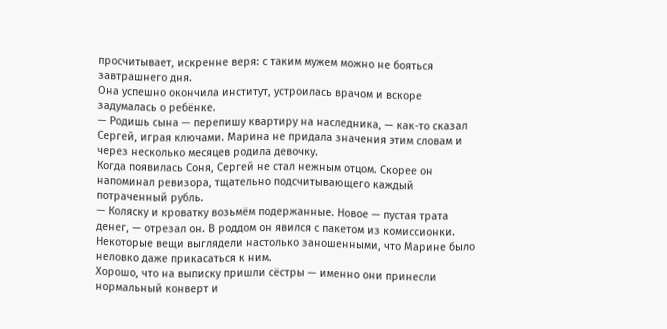просчитывает, искренне веря: с таким мужем можно не бояться завтрашнего дня.
Она успешно окончила институт, устроилась врачом и вскоре задумалась о ребёнке.
— Родишь сына — перепишу квартиру на наследника, — как-то сказал Сергей, играя ключами. Марина не придала значения этим словам и через несколько месяцев родила девочку.
Когда появилась Соня, Сергей не стал нежным отцом. Скорее он напоминал ревизора, тщательно подсчитывающего каждый потраченный рубль.
— Коляску и кроватку возьмём подержанные. Новое — пустая трата денег, — отрезал он. В роддом он явился с пакетом из комиссионки. Некоторые вещи выглядели настолько заношенными, что Марине было неловко даже прикасаться к ним.
Хорошо, что на выписку пришли сёстры — именно они принесли нормальный конверт и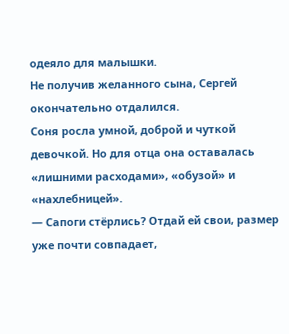одеяло для малышки.
Не получив желанного сына, Сергей окончательно отдалился.
Соня росла умной, доброй и чуткой девочкой. Но для отца она оставалась «лишними расходами», «обузой» и «нахлебницей».
— Сапоги стёрлись? Отдай ей свои, размер уже почти совпадает,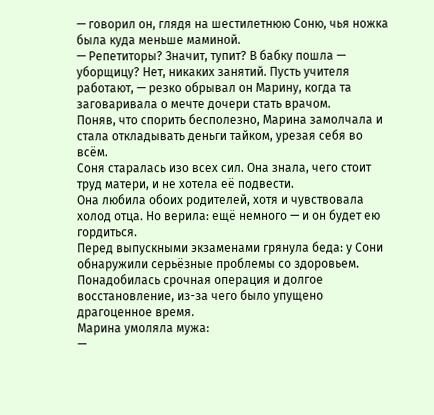— говорил он, глядя на шестилетнюю Соню, чья ножка была куда меньше маминой.
— Репетиторы? Значит, тупит? В бабку пошла — уборщицу? Нет, никаких занятий. Пусть учителя работают, — резко обрывал он Марину, когда та заговаривала о мечте дочери стать врачом.
Поняв, что спорить бесполезно, Марина замолчала и стала откладывать деньги тайком, урезая себя во всём.
Соня старалась изо всех сил. Она знала, чего стоит труд матери, и не хотела её подвести.
Она любила обоих родителей, хотя и чувствовала холод отца. Но верила: ещё немного — и он будет ею гордиться.
Перед выпускными экзаменами грянула беда: у Сони обнаружили серьёзные проблемы со здоровьем. Понадобилась срочная операция и долгое восстановление, из-за чего было упущено драгоценное время.
Марина умоляла мужа:
—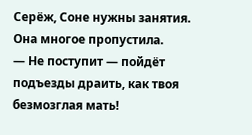Серёж, Соне нужны занятия. Она многое пропустила.
— Не поступит — пойдёт подъезды драить, как твоя безмозглая мать!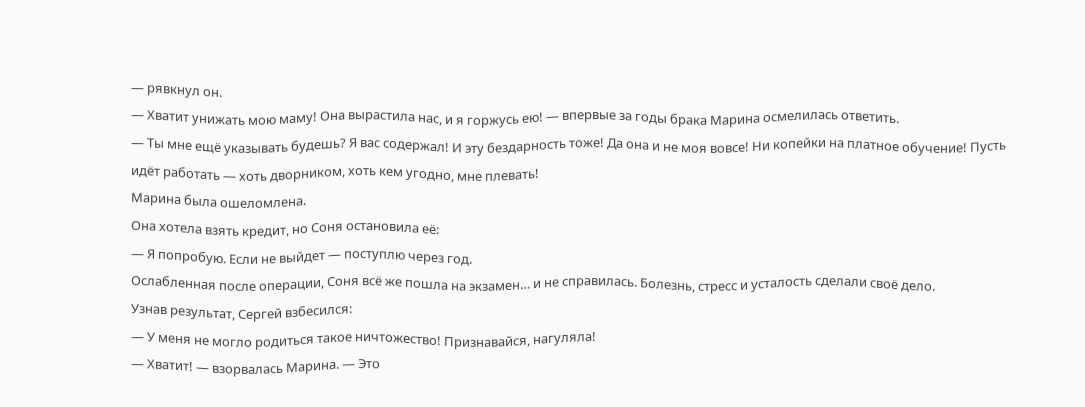— рявкнул он.
— Хватит унижать мою маму! Она вырастила нас, и я горжусь ею! — впервые за годы брака Марина осмелилась ответить.
— Ты мне ещё указывать будешь? Я вас содержал! И эту бездарность тоже! Да она и не моя вовсе! Ни копейки на платное обучение! Пусть идёт работать — хоть дворником, хоть кем угодно, мне плевать!
Марина была ошеломлена.
Она хотела взять кредит, но Соня остановила её:
— Я попробую. Если не выйдет — поступлю через год.
Ослабленная после операции, Соня всё же пошла на экзамен… и не справилась. Болезнь, стресс и усталость сделали своё дело.
Узнав результат, Сергей взбесился:
— У меня не могло родиться такое ничтожество! Признавайся, нагуляла!
— Хватит! — взорвалась Марина. — Это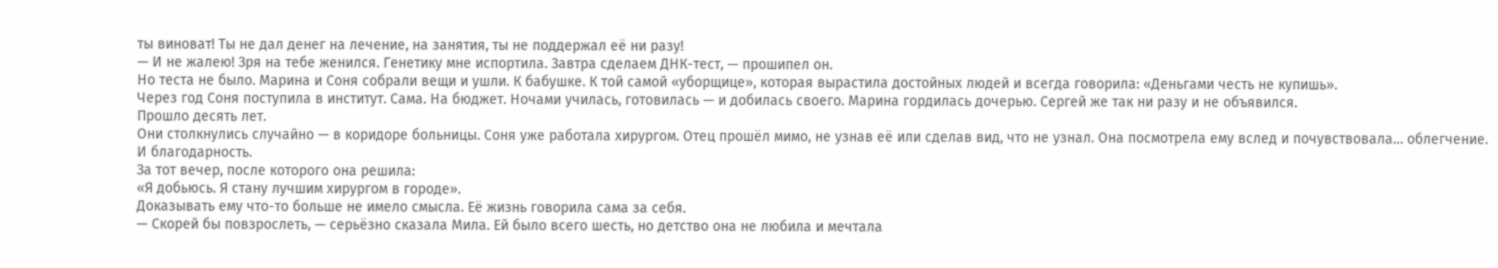ты виноват! Ты не дал денег на лечение, на занятия, ты не поддержал её ни разу!
— И не жалею! Зря на тебе женился. Генетику мне испортила. Завтра сделаем ДНК-тест, — прошипел он.
Но теста не было. Марина и Соня собрали вещи и ушли. К бабушке. К той самой «уборщице», которая вырастила достойных людей и всегда говорила: «Деньгами честь не купишь».
Через год Соня поступила в институт. Сама. На бюджет. Ночами училась, готовилась — и добилась своего. Марина гордилась дочерью. Сергей же так ни разу и не объявился.
Прошло десять лет.
Они столкнулись случайно — в коридоре больницы. Соня уже работала хирургом. Отец прошёл мимо, не узнав её или сделав вид, что не узнал. Она посмотрела ему вслед и почувствовала… облегчение.
И благодарность.
За тот вечер, после которого она решила:
«Я добьюсь. Я стану лучшим хирургом в городе».
Доказывать ему что-то больше не имело смысла. Её жизнь говорила сама за себя.
— Скорей бы повзрослеть, — серьёзно сказала Мила. Ей было всего шесть, но детство она не любила и мечтала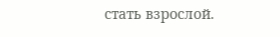стать взрослой.